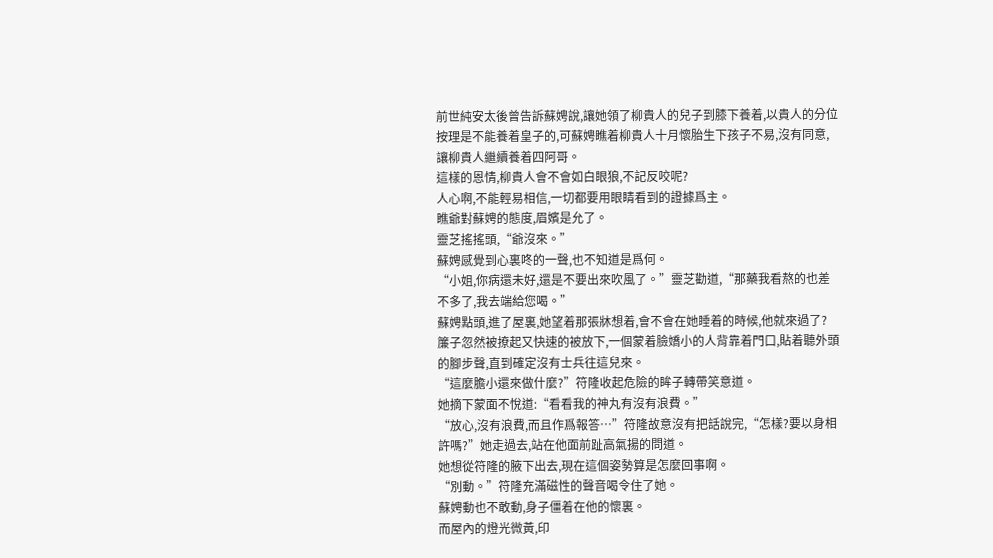前世純安太後曾告訴蘇娉說,讓她領了柳貴人的兒子到膝下養着,以貴人的分位按理是不能養着皇子的,可蘇娉瞧着柳貴人十月懷胎生下孩子不易,沒有同意,讓柳貴人繼續養着四阿哥。
這樣的恩情,柳貴人會不會如白眼狼,不記反咬呢?
人心啊,不能輕易相信,一切都要用眼睛看到的證據爲主。
瞧爺對蘇娉的態度,眉嬪是允了。
靈芝搖搖頭,“爺沒來。”
蘇娉感覺到心裏咚的一聲,也不知道是爲何。
“小姐,你病還未好,還是不要出來吹風了。”靈芝勸道,“那藥我看熬的也差不多了,我去端給您喝。”
蘇娉點頭,進了屋裏,她望着那張牀想着,會不會在她睡着的時候,他就來過了?
簾子忽然被撩起又快速的被放下,一個蒙着臉嬌小的人背靠着門口,貼着聽外頭的腳步聲,直到確定沒有士兵往這兒來。
“這麼膽小還來做什麼?”符隆收起危險的眸子轉帶笑意道。
她摘下蒙面不悅道:“看看我的神丸有沒有浪費。”
“放心,沒有浪費,而且作爲報答…”符隆故意沒有把話說完,“怎樣?要以身相許嗎?”她走過去,站在他面前趾高氣揚的問道。
她想從符隆的腋下出去,現在這個姿勢算是怎麼回事啊。
“別動。”符隆充滿磁性的聲音喝令住了她。
蘇娉動也不敢動,身子僵着在他的懷裏。
而屋內的燈光微黃,印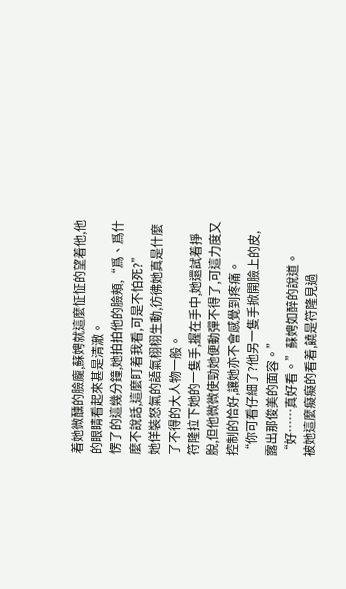着她微醺的臉龐,蘇娉就這麼怔怔的望着他,他的眼睛看起來甚是清澈。
愣了的這幾分鐘,她拍拍他的臉頰,“爲、爲什麼不說話,這麼盯着我看,可是不怕死?”
她佯裝怒氣的語氣栩栩生動,彷彿她真是什麼了不得的大人物一般。
符隆拉下她的一隻手,握在手中,她還試着掙脫,但他微微使勁她便動彈不得了,可這力度又控制的恰好,讓她亦不會感覺到疼痛。
“你可看仔細了?他另一隻手掀開臉上的皮,露出那俊美的面容。”
“好……真好看。”蘇娉如醉的說道。
被她這麼癡癡的看着,饒是符隆見過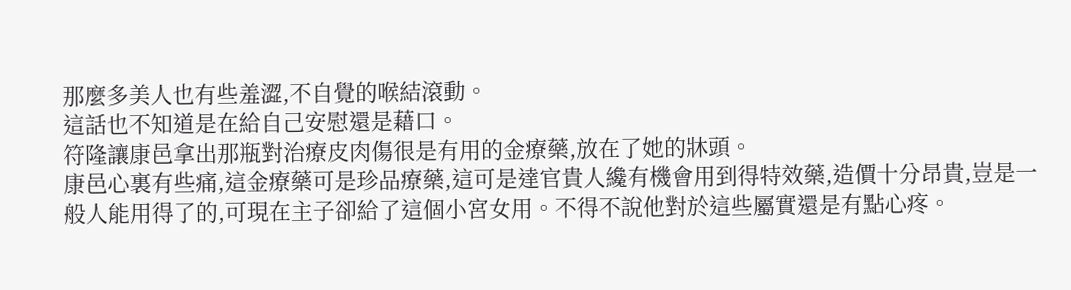那麼多美人也有些羞澀,不自覺的喉結滾動。
這話也不知道是在給自己安慰還是藉口。
符隆讓康邑拿出那瓶對治療皮肉傷很是有用的金療藥,放在了她的牀頭。
康邑心裏有些痛,這金療藥可是珍品療藥,這可是達官貴人纔有機會用到得特效藥,造價十分昂貴,豈是一般人能用得了的,可現在主子卻給了這個小宮女用。不得不說他對於這些屬實還是有點心疼。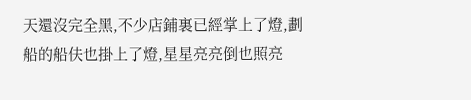天還沒完全黑,不少店鋪裏已經掌上了燈,劃船的船伕也掛上了燈,星星亮亮倒也照亮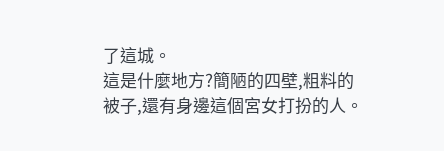了這城。
這是什麼地方?簡陋的四壁,粗料的被子,還有身邊這個宮女打扮的人。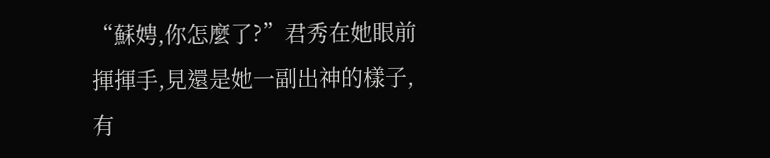“蘇娉,你怎麼了?”君秀在她眼前揮揮手,見還是她一副出神的樣子,有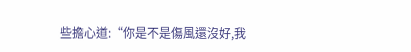些擔心道:“你是不是傷風還沒好,我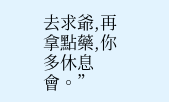去求爺,再拿點藥,你多休息會。”